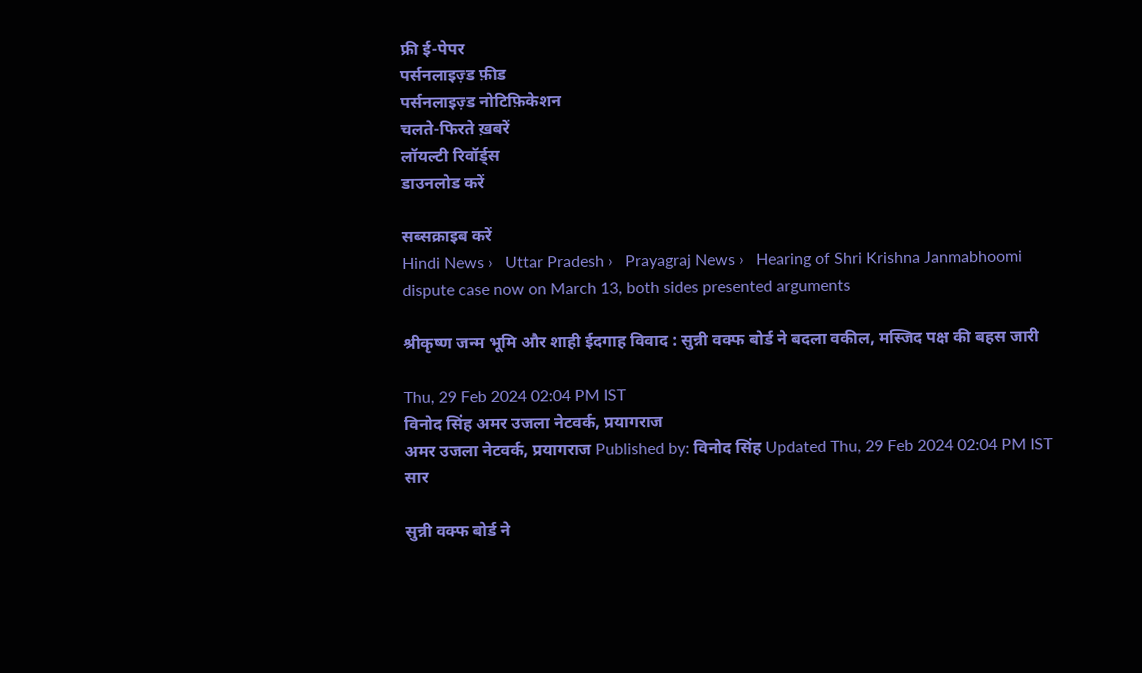फ्री ई-पेपर
पर्सनलाइज़्ड फ़ीड
पर्सनलाइज़्ड नोटिफ़िकेशन
चलते-फिरते ख़बरें
लॉयल्टी रिवॉर्ड्स
डाउनलोड करें

सब्सक्राइब करें
Hindi News ›   Uttar Pradesh ›   Prayagraj News ›   Hearing of Shri Krishna Janmabhoomi dispute case now on March 13, both sides presented arguments

श्रीकृष्ण जन्म भूमि और शाही ईदगाह विवाद : सुन्नी वक्फ बोर्ड ने बदला वकील, मस्जिद पक्ष की बहस जारी

Thu, 29 Feb 2024 02:04 PM IST
विनोद सिंह अमर उजला नेटवर्क, प्रयागराज
अमर उजला नेटवर्क, प्रयागराज Published by: विनोद सिंह Updated Thu, 29 Feb 2024 02:04 PM IST
सार

सुन्नी वक्फ बोर्ड ने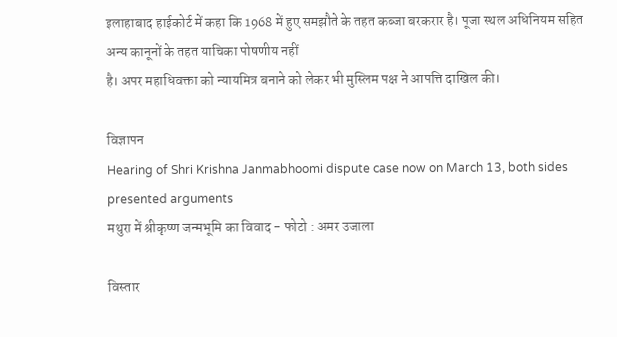इलाहाबाद हाईकोर्ट में कहा कि 1968 में हुए समझौते के तहत कब्जा बरकरार है। पूजा स्थल अधिनियम सहित अन्य कानूनों के तहत याचिका पोषणीय नहीं
है। अपर महाधिवक्ता को न्यायमित्र बनाने को लेकर भी मुस्लिम पक्ष ने आपत्ति दाखिल की।

विज्ञापन
Hearing of Shri Krishna Janmabhoomi dispute case now on March 13, both sides presented arguments
मथुरा में श्रीकृष्ण जन्मभूमि का विवाद - फोटो : अमर उजाला

विस्तार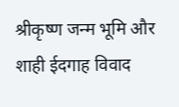श्रीकृष्ण जन्म भूमि और शाही ईदगाह विवाद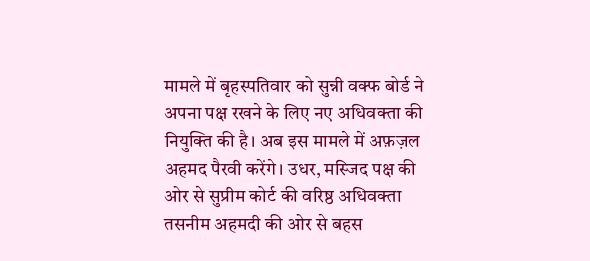मामले में बृहस्पतिवार को सुन्नी वक्फ बोर्ड ने अपना पक्ष रखने के लिए नए अधिवक्ता की नियुक्ति की है। अब इस मामले में अफ़ज़ल अहमद पैरवी करेंगे। उधर, मस्जिद पक्ष की ओर से सुप्रीम कोर्ट की वरिष्ठ अधिवक्ता तसनीम अहमदी की ओर से बहस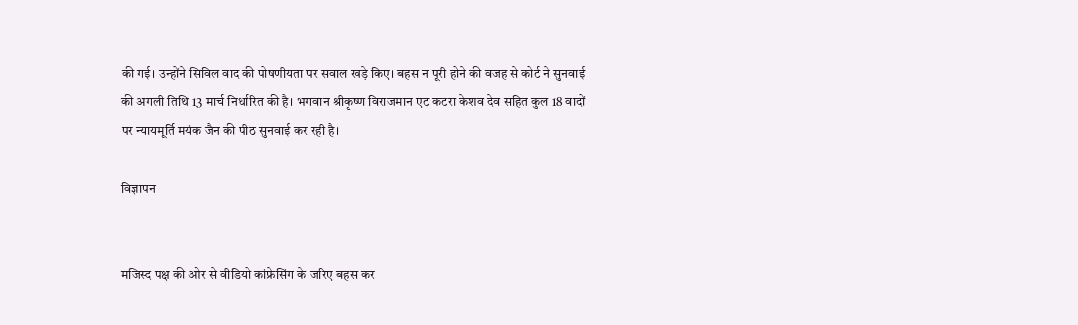की गई। उन्होंने सिविल वाद की पोषणीयता पर सवाल खड़े किए। बहस न पूरी होने की वजह से कोर्ट ने सुनवाई की अगली तिथि 13 मार्च निर्धारित की है। भगवान श्रीकृष्ण विराजमान एट कटरा केशव देव सहित कुल 18 वादों पर न्यायमूर्ति मयंक जैन की पीठ सुनवाई कर रही है।

विज्ञापन


मजिस्द पक्ष की ओर से वीडियो कांफ्रेसिंग के जरिए बहस कर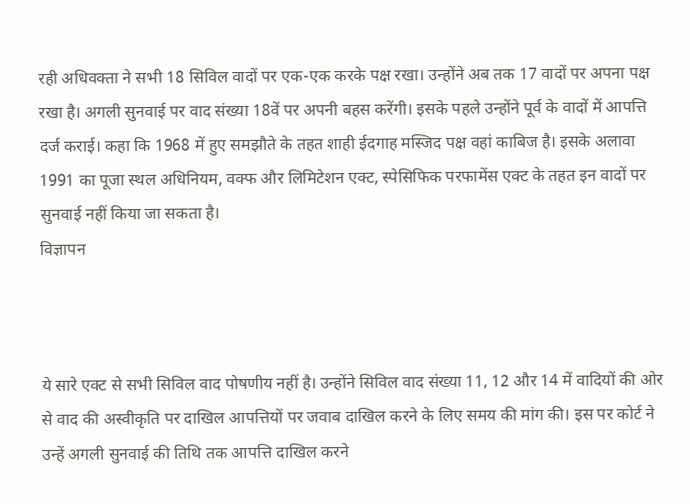रही अधिवक्ता ने सभी 18 सिविल वादों पर एक-एक करके पक्ष रखा। उन्होंने अब तक 17 वादों पर अपना पक्ष रखा है। अगली सुनवाई पर वाद संख्या 18वें पर अपनी बहस करेंगी। इसके पहले उन्होंने पूर्व के वादों में आपत्ति दर्ज कराई। कहा कि 1968 में हुए समझौते के तहत शाही ईदगाह मस्जिद पक्ष वहां काबिज है। इसके अलावा 1991 का पूजा स्थल अधिनियम, वक्फ और लिमिटेशन एक्ट, स्पेसिफिक परफामेंस एक्ट के तहत इन वादों पर सुनवाई नहीं किया जा सकता है।
विज्ञापन



ये सारे एक्ट से सभी सिविल वाद पोषणीय नहीं है। उन्होंने सिविल वाद संख्या 11, 12 और 14 में वादियों की ओर से वाद की अस्वीकृति पर दाखिल आपत्तियों पर जवाब दाखिल करने के लिए समय की मांग की। इस पर कोर्ट ने उन्हें अगली सुनवाई की तिथि तक आपत्ति दाखिल करने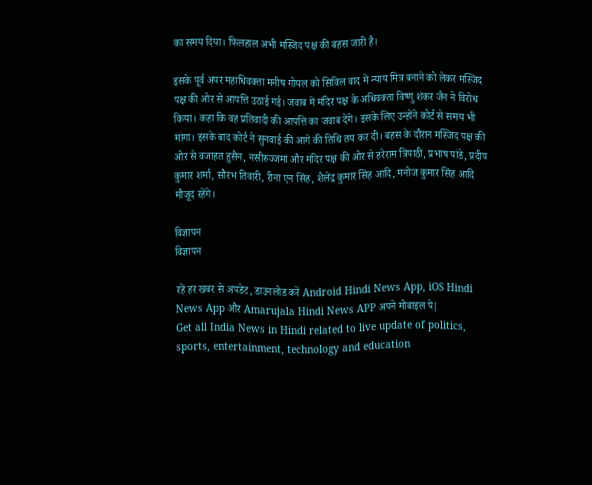का समय दिया। फिलहाल अभी मस्जिद पक्ष की बहस जारी है।

इसके पूर्व अपर महाधिवक्ता मनीष गोयल को सिविल वाद में न्याय मित्र बनाने को लेकर मस्जिद पक्ष की ओर से आपत्ति उठाई गई। जवाब में मंदिर पक्ष के अधिवक्ता विष्णु शंकर जैन ने विरोध किया। कहा कि वह प्रतिवादी की आपत्ति का जवाब देंगे। इसके लिए उन्होंने कोर्ट से समय भी मांगा। इसके बाद कोर्ट ने सुनवाई की आगे की तिथि तय कर दी। बहस के दौरान मस्जिद पक्ष की ओर से वजाहत हुसैन, नसीरुज्जमां और मंदिर पक्ष की ओर से हरेराम त्रिपाठी, प्रभाष पांडे, प्रदीप कुमार शर्मा, सौरभ तिवारी, रीना एन सिंह, शैलेंद्र कुमार सिंह आदि, मनोज कुमार सिंह आदि मौजूद रहेंगे।

विज्ञापन
विज्ञापन

रहें हर खबर से अपडेट, डाउनलोड करें Android Hindi News App, iOS Hindi News App और Amarujala Hindi News APP अपने मोबाइल पे|
Get all India News in Hindi related to live update of politics, sports, entertainment, technology and education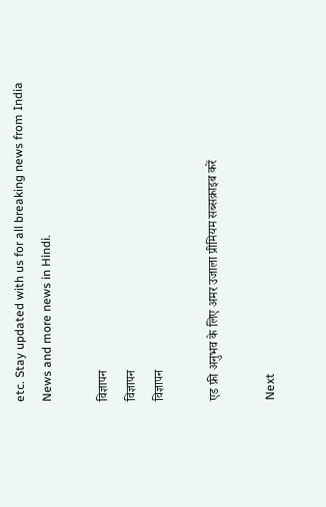etc. Stay updated with us for all breaking news from India News and more news in Hindi.

विज्ञापन
विज्ञापन
विज्ञापन

एड फ्री अनुभव के लिए अमर उजाला प्रीमियम सब्सक्राइब करें

Next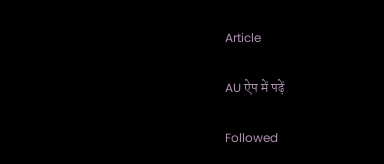Article

AU ऐप में पढ़ें

Followed